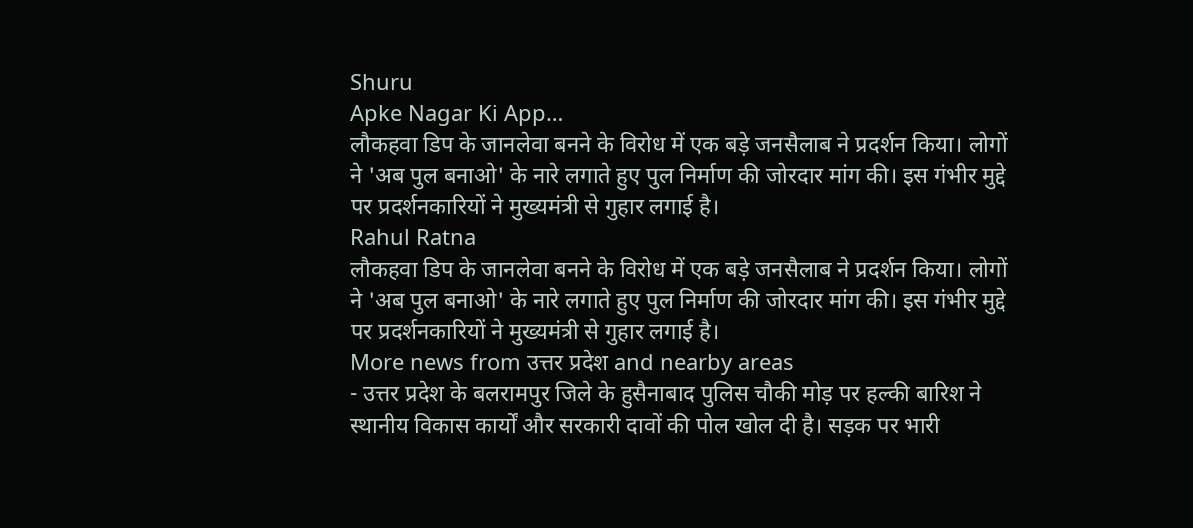Shuru
Apke Nagar Ki App…
लौकहवा डिप के जानलेवा बनने के विरोध में एक बड़े जनसैलाब ने प्रदर्शन किया। लोगों ने 'अब पुल बनाओ' के नारे लगाते हुए पुल निर्माण की जोरदार मांग की। इस गंभीर मुद्दे पर प्रदर्शनकारियों ने मुख्यमंत्री से गुहार लगाई है।
Rahul Ratna
लौकहवा डिप के जानलेवा बनने के विरोध में एक बड़े जनसैलाब ने प्रदर्शन किया। लोगों ने 'अब पुल बनाओ' के नारे लगाते हुए पुल निर्माण की जोरदार मांग की। इस गंभीर मुद्दे पर प्रदर्शनकारियों ने मुख्यमंत्री से गुहार लगाई है।
More news from उत्तर प्रदेश and nearby areas
- उत्तर प्रदेश के बलरामपुर जिले के हुसैनाबाद पुलिस चौकी मोड़ पर हल्की बारिश ने स्थानीय विकास कार्यों और सरकारी दावों की पोल खोल दी है। सड़क पर भारी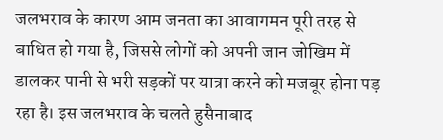जलभराव के कारण आम जनता का आवागमन पूरी तरह से बाधित हो गया है, जिससे लोगों को अपनी जान जोखिम में डालकर पानी से भरी सड़कों पर यात्रा करने को मजबूर होना पड़ रहा है। इस जलभराव के चलते हुसैनाबाद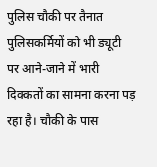पुलिस चौकी पर तैनात पुलिसकर्मियों को भी ड्यूटी पर आने-जाने में भारी दिक्कतों का सामना करना पड़ रहा है। चौकी के पास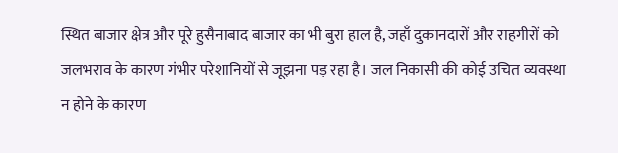स्थित बाजार क्षेत्र और पूरे हुसैनाबाद बाजार का भी बुरा हाल है, जहाँ दुकानदारों और राहगीरों को जलभराव के कारण गंभीर परेशानियों से जूझना पड़ रहा है। जल निकासी की कोई उचित व्यवस्था न होने के कारण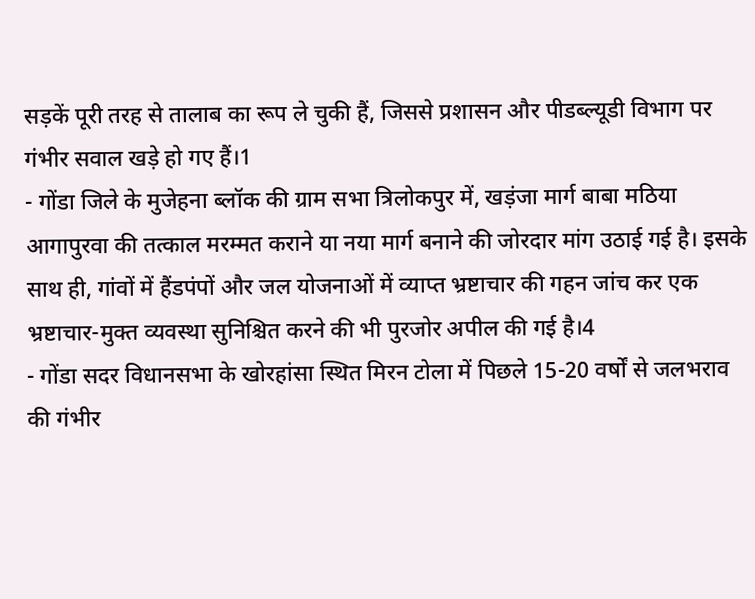सड़कें पूरी तरह से तालाब का रूप ले चुकी हैं, जिससे प्रशासन और पीडब्ल्यूडी विभाग पर गंभीर सवाल खड़े हो गए हैं।1
- गोंडा जिले के मुजेहना ब्लॉक की ग्राम सभा त्रिलोकपुर में, खड़ंजा मार्ग बाबा मठिया आगापुरवा की तत्काल मरम्मत कराने या नया मार्ग बनाने की जोरदार मांग उठाई गई है। इसके साथ ही, गांवों में हैंडपंपों और जल योजनाओं में व्याप्त भ्रष्टाचार की गहन जांच कर एक भ्रष्टाचार-मुक्त व्यवस्था सुनिश्चित करने की भी पुरजोर अपील की गई है।4
- गोंडा सदर विधानसभा के खोरहांसा स्थित मिरन टोला में पिछले 15-20 वर्षों से जलभराव की गंभीर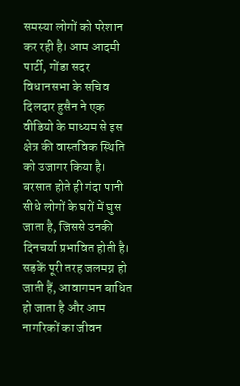समस्या लोगों को परेशान कर रही है। आम आदमी पार्टी, गोंडा सदर विधानसभा के सचिव दिलदार हुसैन ने एक वीडियो के माध्यम से इस क्षेत्र की वास्तविक स्थिति को उजागर किया है। बरसात होते ही गंदा पानी सीधे लोगों के घरों में घुस जाता है, जिससे उनकी दिनचर्या प्रभावित होती है। सड़कें पूरी तरह जलमग्न हो जाती हैं, आवागमन बाधित हो जाता है और आम नागरिकों का जीवन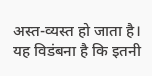अस्त-व्यस्त हो जाता है। यह विडंबना है कि इतनी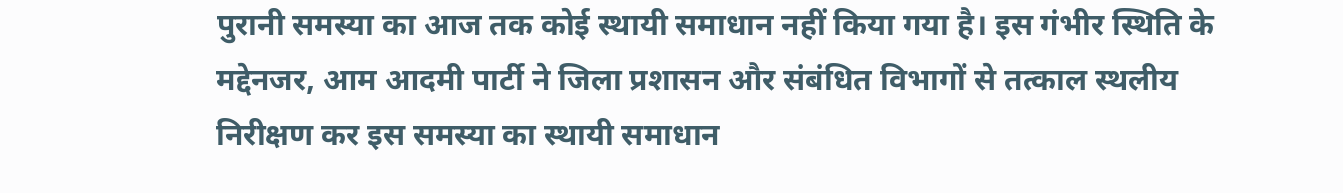पुरानी समस्या का आज तक कोई स्थायी समाधान नहीं किया गया है। इस गंभीर स्थिति के मद्देनजर, आम आदमी पार्टी ने जिला प्रशासन और संबंधित विभागों से तत्काल स्थलीय निरीक्षण कर इस समस्या का स्थायी समाधान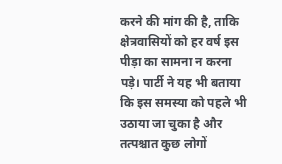करने की मांग की है, ताकि क्षेत्रवासियों को हर वर्ष इस पीड़ा का सामना न करना पड़े। पार्टी ने यह भी बताया कि इस समस्या को पहले भी उठाया जा चुका है और तत्पश्चात कुछ लोगों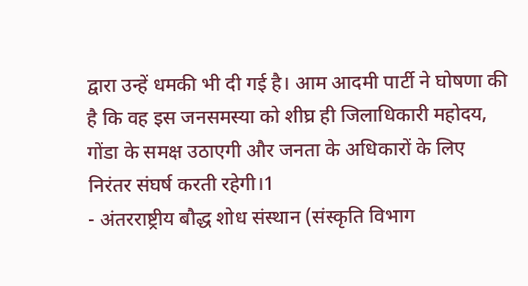द्वारा उन्हें धमकी भी दी गई है। आम आदमी पार्टी ने घोषणा की है कि वह इस जनसमस्या को शीघ्र ही जिलाधिकारी महोदय, गोंडा के समक्ष उठाएगी और जनता के अधिकारों के लिए निरंतर संघर्ष करती रहेगी।1
- अंतरराष्ट्रीय बौद्ध शोध संस्थान (संस्कृति विभाग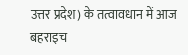उत्तर प्रदेश) के तत्वावधान में आज बहराइच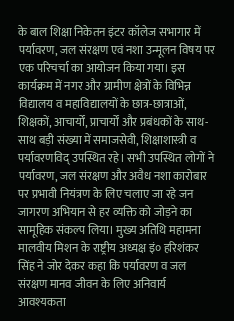के बाल शिक्षा निकेतन इंटर कॉलेज सभागार में पर्यावरण, जल संरक्षण एवं नशा उन्मूलन विषय पर एक परिचर्चा का आयोजन किया गया। इस कार्यक्रम में नगर और ग्रामीण क्षेत्रों के विभिन्न विद्यालय व महाविद्यालयों के छात्र-छात्राओं, शिक्षकों, आचार्यों, प्राचार्यों और प्रबंधकों के साथ-साथ बड़ी संख्या में समाजसेवी, शिक्षाशास्त्री व पर्यावरणविद् उपस्थित रहे। सभी उपस्थित लोगों ने पर्यावरण, जल संरक्षण और अवैध नशा कारोबार पर प्रभावी नियंत्रण के लिए चलाए जा रहे जन जागरण अभियान से हर व्यक्ति को जोड़ने का सामूहिक संकल्प लिया। मुख्य अतिथि महामना मालवीय मिशन के राष्ट्रीय अध्यक्ष इं० हरिशंकर सिंह ने जोर देकर कहा कि पर्यावरण व जल संरक्षण मानव जीवन के लिए अनिवार्य आवश्यकता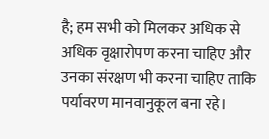है; हम सभी को मिलकर अधिक से अधिक वृक्षारोपण करना चाहिए और उनका संरक्षण भी करना चाहिए ताकि पर्यावरण मानवानुकूल बना रहे।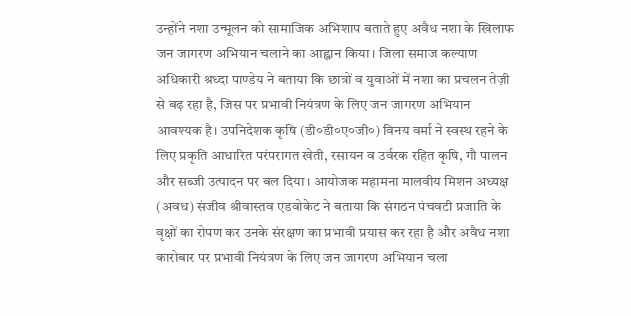उन्होंने नशा उन्मूलन को सामाजिक अभिशाप बताते हुए अवैध नशा के खिलाफ जन जागरण अभियान चलाने का आह्वान किया। जिला समाज कल्याण अधिकारी श्रध्दा पाण्डेय ने बताया कि छात्रों व युवाओं में नशा का प्रचलन तेज़ी से बढ़ रहा है, जिस पर प्रभावी नियंत्रण के लिए जन जागरण अभियान आवश्यक है। उपनिदेशक कृषि (डी०डी०ए०जी०) विनय वर्मा ने स्वस्थ रहने के लिए प्रकृति आधारित परंपरागत खेती, रसायन व उर्वरक रहित कृषि, गौ पालन और सब्जी उत्पादन पर बल दिया। आयोजक महामना मालवीय मिशन अध्यक्ष (अवध) संजीव श्रीवास्तव एडवोकेट ने बताया कि संगठन पंचवटी प्रजाति के वृक्षों का रोपण कर उनके संरक्षण का प्रभावी प्रयास कर रहा है और अवैध नशा कारोबार पर प्रभावी नियंत्रण के लिए जन जागरण अभियान चला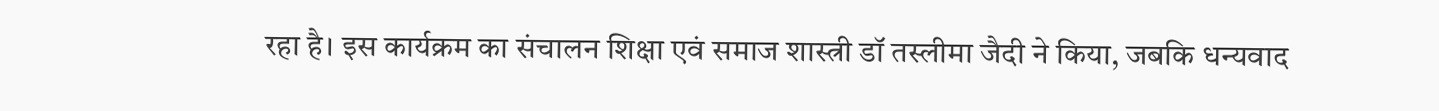रहा है। इस कार्यक्रम का संचालन शिक्षा एवं समाज शास्त्री डॉ तस्लीमा जैदी ने किया, जबकि धन्यवाद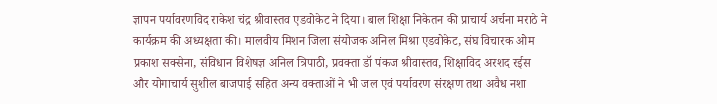ज्ञापन पर्यावरणविद राकेश चंद्र श्रीवास्तव एडवोकेट ने दिया। बाल शिक्षा निकेतन की प्राचार्य अर्चना मराठे ने कार्यक्रम की अध्यक्षता की। मालवीय मिशन जिला संयोजक अनिल मिश्रा एडवोकेट, संघ विचारक ओम प्रकाश सक्सेना, संविधान विशेषज्ञ अनिल त्रिपाठी, प्रवक्ता डॉ पंकज श्रीवास्तव, शिक्षाविद अरशद रईस और योगाचार्य सुशील बाजपाई सहित अन्य वक्ताओं ने भी जल एवं पर्यावरण संरक्षण तथा अवैध नशा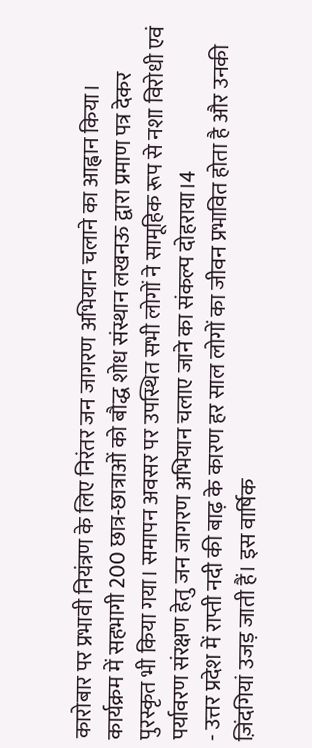कारोबार पर प्रभावी नियंत्रण के लिए निरंतर जन जागरण अभियान चलाने का आह्वान किया। कार्यक्रम में सहभागी 200 छात्र-छात्राओं को बौद्ध शोध संस्थान लखनऊ द्वारा प्रमाण पत्र देकर पुरस्कृत भी किया गया। समापन अवसर पर उपस्थित सभी लोगों ने सामूहिक रूप से नशा विरोधी एवं पर्यावरण संरक्षण हेतु जन जागरण अभियान चलाए जाने का संकल्प दोहराया।4
- उत्तर प्रदेश में राप्ती नदी की बाढ़ के कारण हर साल लोगों का जीवन प्रभावित होता है और उनकी ज़िंदगियां उजड़ जाती हैं। इस वार्षिक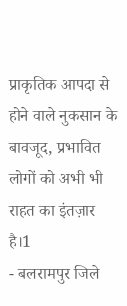प्राकृतिक आपदा से होने वाले नुकसान के बावजूद, प्रभावित लोगों को अभी भी राहत का इंतज़ार है।1
- बलरामपुर जिले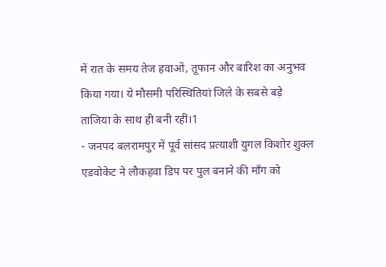में रात के समय तेज हवाओं, तूफान और बारिश का अनुभव किया गया। ये मौसमी परिस्थितियां जिले के सबसे बड़े ताजिया के साथ ही बनी रहीं।1
- जनपद बलरामपुर में पूर्व सांसद प्रत्याशी युगल किशोर शुक्ल एडवोकेट ने लौकहवा डिप पर पुल बनाने की माँग को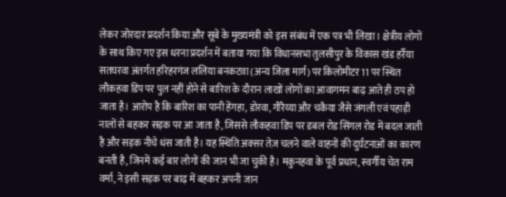लेकर जोरदार प्रदर्शन किया और सूबे के मुख्यमंत्री को इस संबंध में एक पत्र भी लिखा। क्षेत्रीय लोगों के साथ किए गए इस धरना प्रदर्शन में बताया गया कि विधानसभा तुलसीपुर के विकास खंड हर्रैया सतघरवा अंतर्गत हरिहरगंज ललिया बनकटवा (अन्य जिला मार्ग) पर किलोमीटर 11 पर स्थित लौकहवा डिप पर पुल नहीं होने से बारिश के दौरान लाखों लोगों का आवागमन बाढ़ आते ही ठप हो जाता है। आरोप है कि बारिश का पानी हेंगहा, डोरवा, गौरैय्या और चकैया जैसे जंगली एवं पहाड़ी नालों से बहकर सड़क पर आ जाता है, जिससे लौकहवा डिप पर डबल रोड सिंगल रोड में बदल जाती है और सड़क नीचे धंस जाती है। यह स्थिति अक्सर तेज़ चलने वाले वाहनों की दुर्घटनाओं का कारण बनती है, जिनमें कई बार लोगों की जान भी जा चुकी है। मकुनहवा के पूर्व प्रधान, स्वर्गीय चेत राम वर्मा, ने इसी सड़क पर बाढ़ में बहकर अपनी जान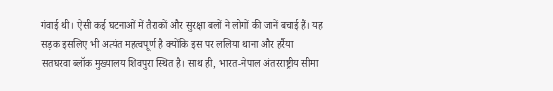गंवाई थी। ऐसी कई घटनाओं में तैराकों और सुरक्षा बलों ने लोगों की जानें बचाई हैं। यह सड़क इसलिए भी अत्यंत महत्वपूर्ण है क्योंकि इस पर ललिया थाना और हर्रैया सतघरवा ब्लॉक मुख्यालय शिवपुरा स्थित है। साथ ही, भारत-नेपाल अंतरराष्ट्रीय सीमा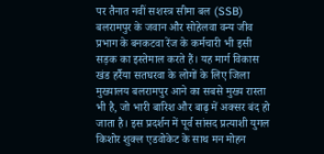पर तैनात नवीं सशस्त्र सीमा बल (SSB) बलरामपुर के जवान और सोहेलवा वन्य जीव प्रभाग के बनकटवा रेंज के कर्मचारी भी इसी सड़क का इस्तेमाल करते हैं। यह मार्ग विकास खंड हर्रैया सतघरवा के लोगों के लिए जिला मुख्यालय बलरामपुर आने का सबसे मुख्य रास्ता भी है, जो भारी बारिश और बाढ़ में अक्सर बंद हो जाता है। इस प्रदर्शन में पूर्व सांसद प्रत्याशी युगल किशोर शुक्ल एडवोकेट के साथ मन मोहन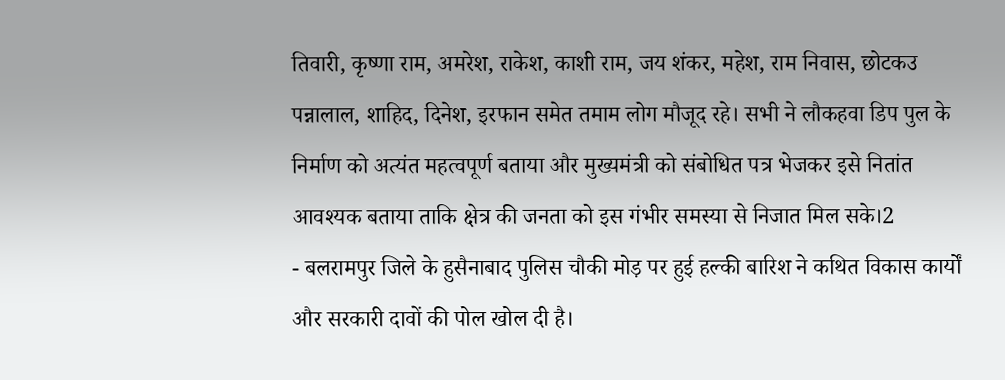तिवारी, कृष्णा राम, अमरेश, राकेश, काशी राम, जय शंकर, महेश, राम निवास, छोटकउ पन्नालाल, शाहिद, दिनेश, इरफान समेत तमाम लोग मौजूद रहे। सभी ने लौकहवा डिप पुल के निर्माण को अत्यंत महत्वपूर्ण बताया और मुख्यमंत्री को संबोधित पत्र भेजकर इसे नितांत आवश्यक बताया ताकि क्षेत्र की जनता को इस गंभीर समस्या से निजात मिल सके।2
- बलरामपुर जिले के हुसैनाबाद पुलिस चौकी मोड़ पर हुई हल्की बारिश ने कथित विकास कार्यों और सरकारी दावों की पोल खोल दी है।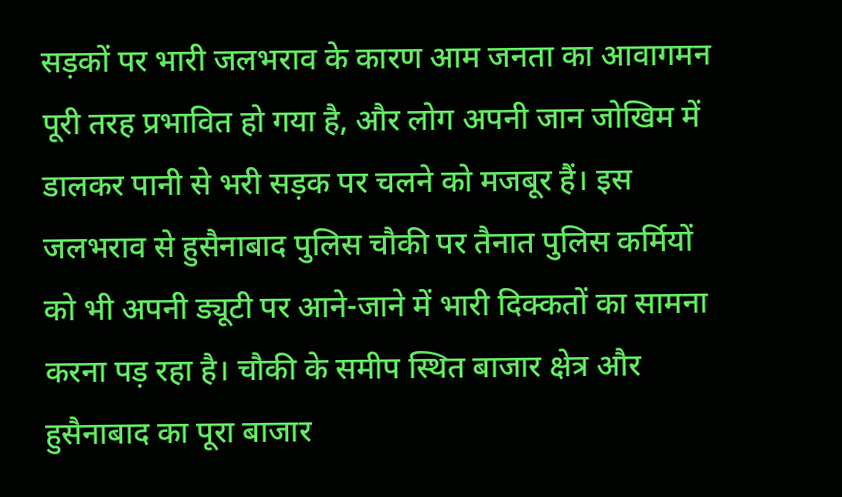सड़कों पर भारी जलभराव के कारण आम जनता का आवागमन पूरी तरह प्रभावित हो गया है, और लोग अपनी जान जोखिम में डालकर पानी से भरी सड़क पर चलने को मजबूर हैं। इस जलभराव से हुसैनाबाद पुलिस चौकी पर तैनात पुलिस कर्मियों को भी अपनी ड्यूटी पर आने-जाने में भारी दिक्कतों का सामना करना पड़ रहा है। चौकी के समीप स्थित बाजार क्षेत्र और हुसैनाबाद का पूरा बाजार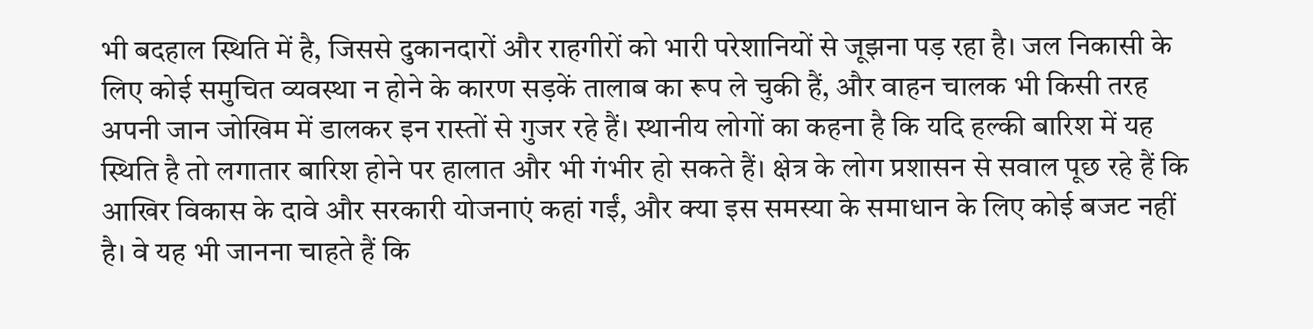भी बदहाल स्थिति में है, जिससे दुकानदारों और राहगीरों को भारी परेशानियों से जूझना पड़ रहा है। जल निकासी के लिए कोई समुचित व्यवस्था न होने के कारण सड़कें तालाब का रूप ले चुकी हैं, और वाहन चालक भी किसी तरह अपनी जान जोखिम में डालकर इन रास्तों से गुजर रहे हैं। स्थानीय लोगों का कहना है कि यदि हल्की बारिश में यह स्थिति है तो लगातार बारिश होने पर हालात और भी गंभीर हो सकते हैं। क्षेत्र के लोग प्रशासन से सवाल पूछ रहे हैं कि आखिर विकास के दावे और सरकारी योजनाएं कहां गईं, और क्या इस समस्या के समाधान के लिए कोई बजट नहीं है। वे यह भी जानना चाहते हैं कि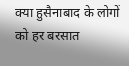क्या हुसैनाबाद के लोगों को हर बरसात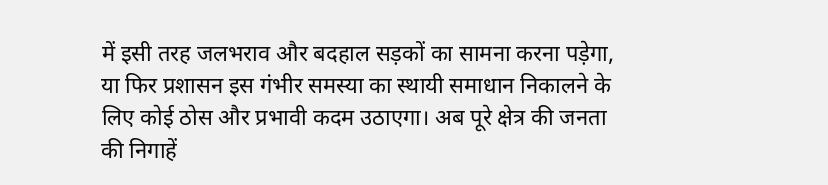में इसी तरह जलभराव और बदहाल सड़कों का सामना करना पड़ेगा, या फिर प्रशासन इस गंभीर समस्या का स्थायी समाधान निकालने के लिए कोई ठोस और प्रभावी कदम उठाएगा। अब पूरे क्षेत्र की जनता की निगाहें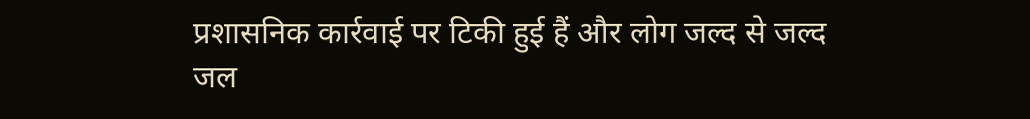प्रशासनिक कार्रवाई पर टिकी हुई हैं और लोग जल्द से जल्द जल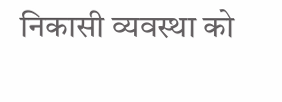निकासी व्यवस्था को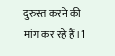दुरुस्त करने की मांग कर रहे हैं।1